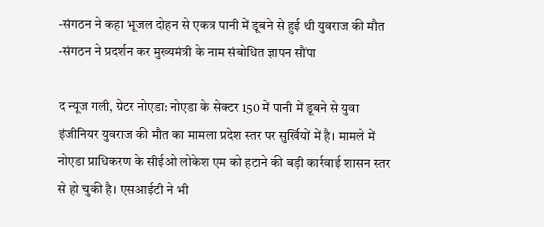-संगठन ने कहा भूजल दोहन से एकत्र पानी में डूबने से हुई थी युवराज की मौत
-संगठन ने प्रदर्शन कर मुख्‍यमंत्री के नाम संबोधित ज्ञापन सौंपा

द न्‍यूज गली, ग्रेटर नोएडा: नोएडा के सेक्टर 150 में पानी में डूबने से युवा इंजीनियर युवराज की मौत का मामला प्रदेश स्‍तर पर सुर्खियों में है। मामले में नोएडा प्राधिकरण के सीईओ लोकेश एम को हटाने की बड़ी कार्रवाई शासन स्‍तर से हो चुकी है। एसआईटी ने भी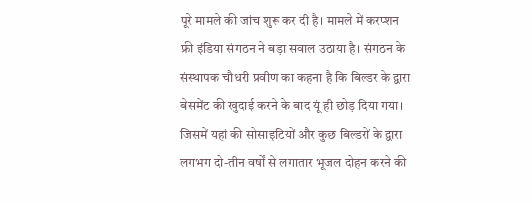पूरे मामले की जांच शुरू कर दी है। मामले में करप्‍शन फ्री इंडिया संगठन ने बड़ा सवाल उठाया है। संगठन के संस्थापक चौधरी प्रवीण का कहना है कि बिल्डर के द्वारा बेसमेंट की खुदाई करने के बाद यूं ही छोड़ दिया गया। जिसमें यहां की सोसाइटियों और कुछ बिल्डरों के द्वारा लगभग दो-तीन वर्षों से लगातार भूजल दोहन करने की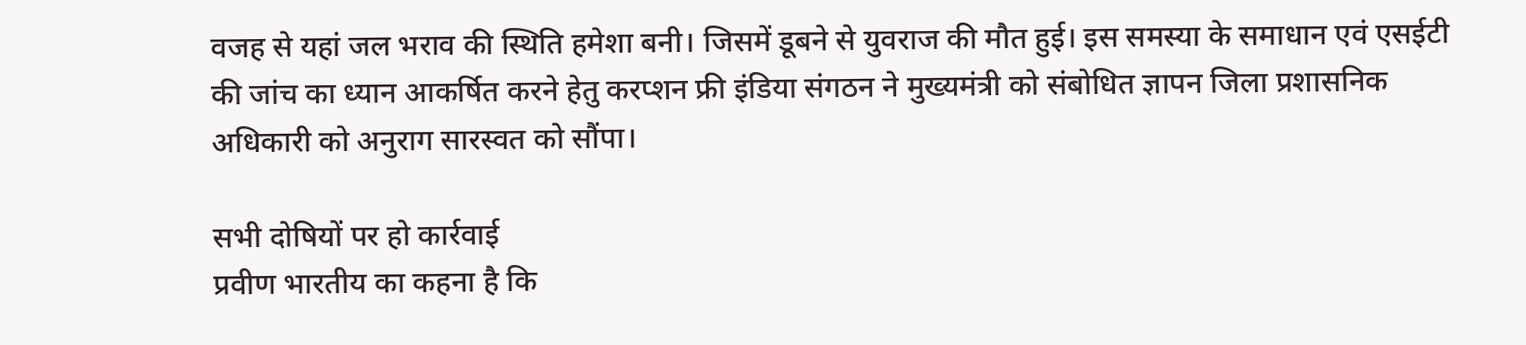वजह से यहां जल भराव की स्थिति हमेशा बनी। जिसमें डूबने से युवराज की मौत हुई। इस समस्या के समाधान एवं एसईटी की जांच का ध्यान आकर्षित करने हेतु करप्शन फ्री इंडिया संगठन ने मुख्यमंत्री को संबोधित ज्ञापन जिला प्रशासनिक अधिकारी को अनुराग सारस्वत को सौंपा।

सभी दोषियों पर हो कार्रवाई
प्रवीण भारतीय का कहना है कि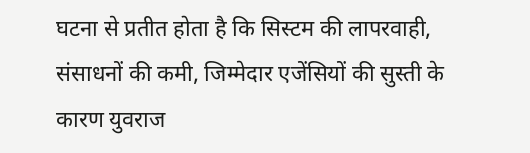घटना से प्रतीत होता है कि सिस्टम की लापरवाही, संसाधनों की कमी, जिम्मेदार एजेंसियों की सुस्ती के कारण युवराज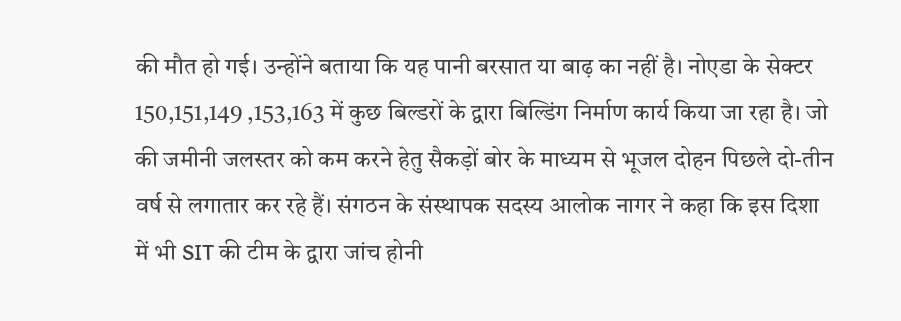की मौत हो गई। उन्होंने बताया कि यह पानी बरसात या बाढ़ का नहीं है। नोएडा के सेक्टर 150,151,149 ,153,163 में कुछ बिल्डरों के द्वारा बिल्डिंग निर्माण कार्य किया जा रहा है। जो की जमीनी जलस्तर को कम करने हेतु सैकड़ों बोर के माध्यम से भूजल दोहन पिछले दो-तीन वर्ष से लगातार कर रहे हैं। संगठन के संस्थापक सदस्य आलोक नागर ने कहा कि इस दिशा में भी SIT की टीम के द्वारा जांच होनी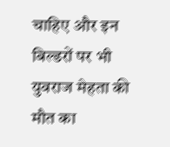चाहिए और इन बिल्डरों पर भी युवराज मेहता की मौत का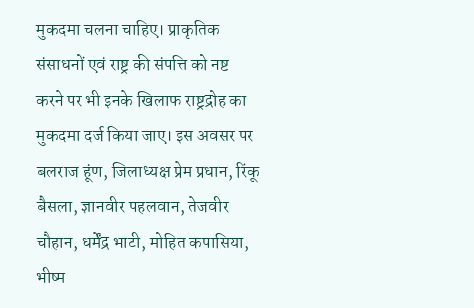मुकदमा चलना चाहिए। प्राकृतिक संसाधनों एवं राष्ट्र की संपत्ति को नष्ट करने पर भी इनके खिलाफ राष्ट्रद्रोह का मुकदमा दर्ज किया जाए। इस अवसर पर बलराज हूंण, जिलाध्यक्ष प्रेम प्रधान, रिंकू बैसला, ज्ञानवीर पहलवान, तेजवीर चौहान, धर्मेंद्र भाटी, मोहित कपासिया, भीष्म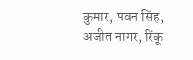कुमार, पवन सिंह, अजीत नागर, रिंकू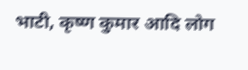भाटी, कृष्ण कुमार आदि लोग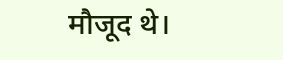मौजूद थे।